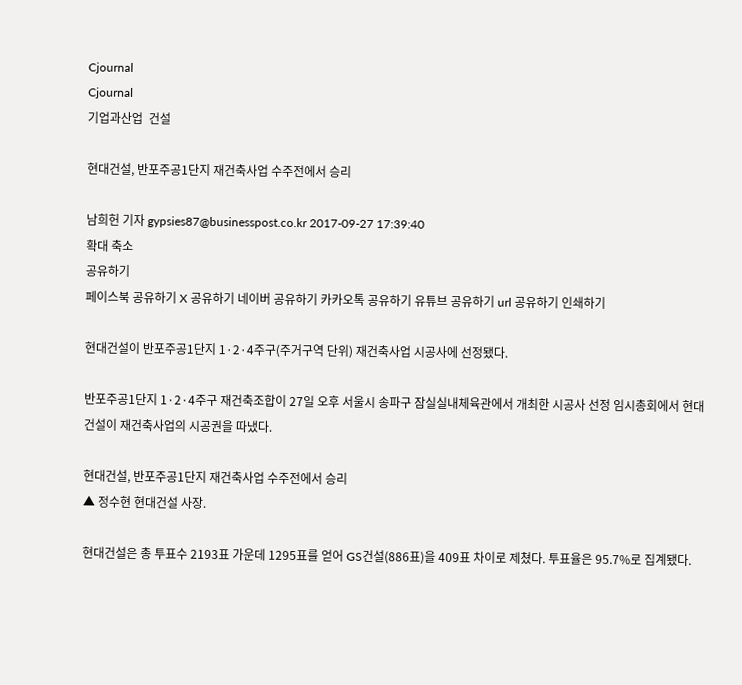Cjournal
Cjournal
기업과산업  건설

현대건설, 반포주공1단지 재건축사업 수주전에서 승리

남희헌 기자 gypsies87@businesspost.co.kr 2017-09-27 17:39:40
확대 축소
공유하기
페이스북 공유하기 X 공유하기 네이버 공유하기 카카오톡 공유하기 유튜브 공유하기 url 공유하기 인쇄하기

현대건설이 반포주공1단지 1·2·4주구(주거구역 단위) 재건축사업 시공사에 선정됐다.

반포주공1단지 1·2·4주구 재건축조합이 27일 오후 서울시 송파구 잠실실내체육관에서 개최한 시공사 선정 임시총회에서 현대건설이 재건축사업의 시공권을 따냈다.

현대건설, 반포주공1단지 재건축사업 수주전에서 승리
▲ 정수현 현대건설 사장.

현대건설은 총 투표수 2193표 가운데 1295표를 얻어 GS건설(886표)을 409표 차이로 제쳤다. 투표율은 95.7%로 집계됐다.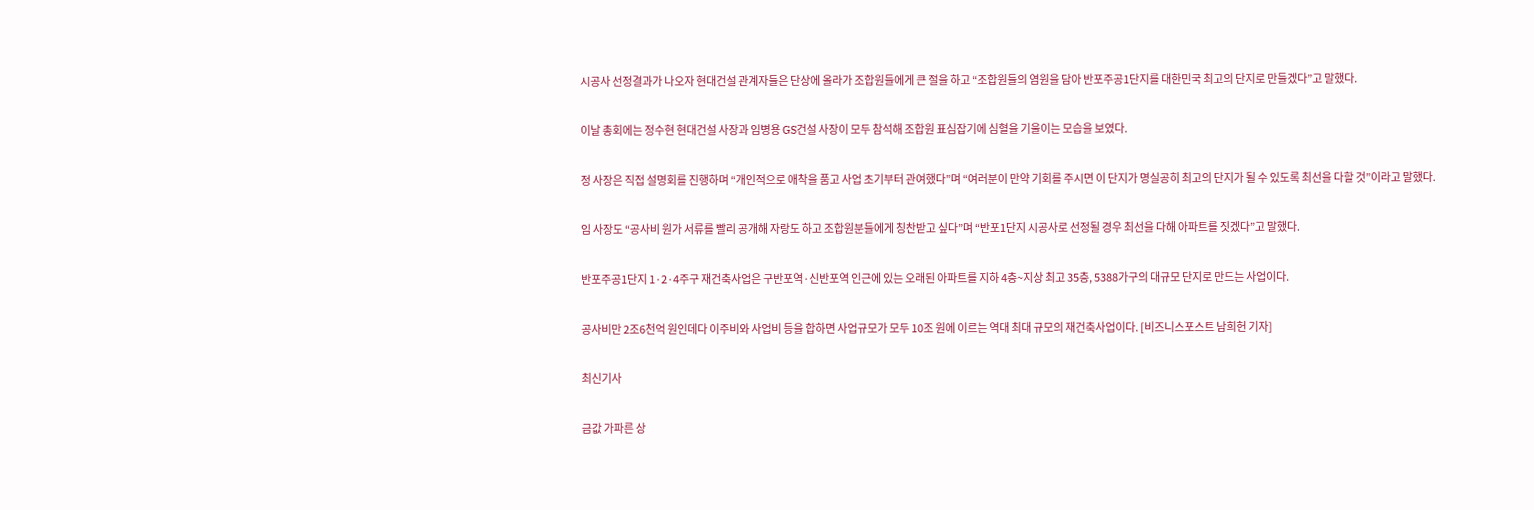시공사 선정결과가 나오자 현대건설 관계자들은 단상에 올라가 조합원들에게 큰 절을 하고 “조합원들의 염원을 담아 반포주공1단지를 대한민국 최고의 단지로 만들겠다”고 말했다.

이날 총회에는 정수현 현대건설 사장과 임병용 GS건설 사장이 모두 참석해 조합원 표심잡기에 심혈을 기울이는 모습을 보였다.

정 사장은 직접 설명회를 진행하며 “개인적으로 애착을 품고 사업 초기부터 관여했다”며 “여러분이 만약 기회를 주시면 이 단지가 명실공히 최고의 단지가 될 수 있도록 최선을 다할 것”이라고 말했다.

임 사장도 “공사비 원가 서류를 빨리 공개해 자랑도 하고 조합원분들에게 칭찬받고 싶다”며 “반포1단지 시공사로 선정될 경우 최선을 다해 아파트를 짓겠다”고 말했다.

반포주공1단지 1·2·4주구 재건축사업은 구반포역·신반포역 인근에 있는 오래된 아파트를 지하 4층~지상 최고 35층, 5388가구의 대규모 단지로 만드는 사업이다.

공사비만 2조6천억 원인데다 이주비와 사업비 등을 합하면 사업규모가 모두 10조 원에 이르는 역대 최대 규모의 재건축사업이다. [비즈니스포스트 남희헌 기자]

최신기사

금값 가파른 상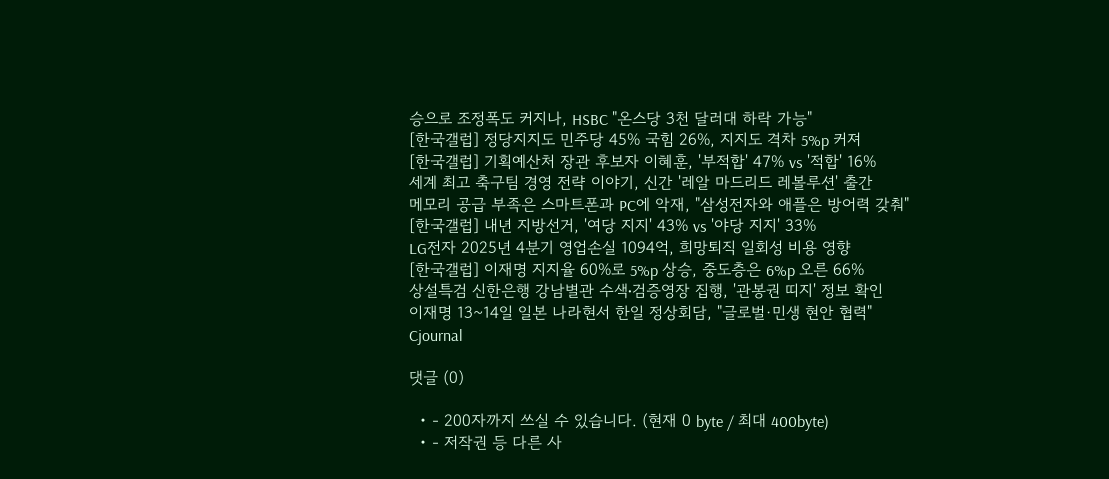승으로 조정폭도 커지나, HSBC "온스당 3천 달러대 하락 가능"
[한국갤럽] 정당지지도 민주당 45% 국힘 26%, 지지도 격차 5%p 커져
[한국갤럽] 기획예산처 장관 후보자 이혜훈, '부적합' 47% vs '적합' 16%
세계 최고 축구팀 경영 전략 이야기, 신간 '레알 마드리드 레볼루션' 출간
메모리 공급 부족은 스마트폰과 PC에 악재, "삼성전자와 애플은 방어력 갖춰"
[한국갤럽] 내년 지방선거, '여당 지지' 43% vs '야당 지지' 33%
LG전자 2025년 4분기 영업손실 1094억, 희망퇴직 일회성 비용 영향
[한국갤럽] 이재명 지지율 60%로 5%p 상승, 중도층은 6%p 오른 66%
상설특검 신한은행 강남별관 수색ᐧ검증영장 집행, '관봉권 띠지' 정보 확인
이재명 13~14일 일본 나라현서 한일 정상회담, "글로벌·민생 현안 협력"
Cjournal

댓글 (0)

  • - 200자까지 쓰실 수 있습니다. (현재 0 byte / 최대 400byte)
  • - 저작권 등 다른 사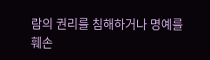람의 권리를 침해하거나 명예를 훼손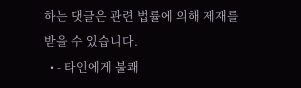하는 댓글은 관련 법률에 의해 제재를 받을 수 있습니다.
  • - 타인에게 불쾌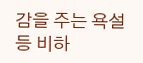감을 주는 욕설 등 비하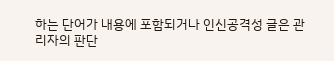하는 단어가 내용에 포함되거나 인신공격성 글은 관리자의 판단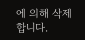에 의해 삭제 합니다.